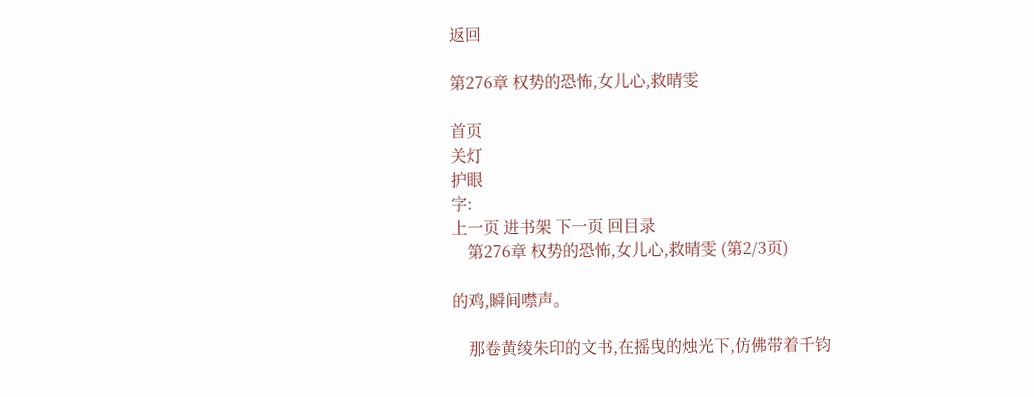返回

第276章 权势的恐怖,女儿心,救晴雯

首页
关灯
护眼
字:
上一页 进书架 下一页 回目录
    第276章 权势的恐怖,女儿心,救晴雯 (第2/3页)

的鸡,瞬间噤声。

    那卷黄绫朱印的文书,在摇曳的烛光下,仿佛带着千钧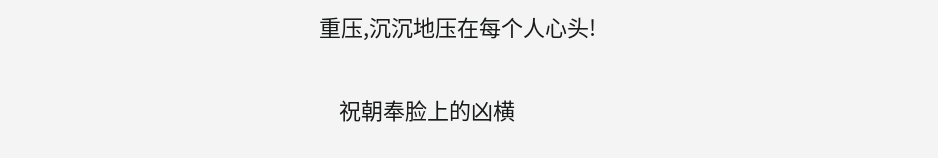重压,沉沉地压在每个人心头!

    祝朝奉脸上的凶横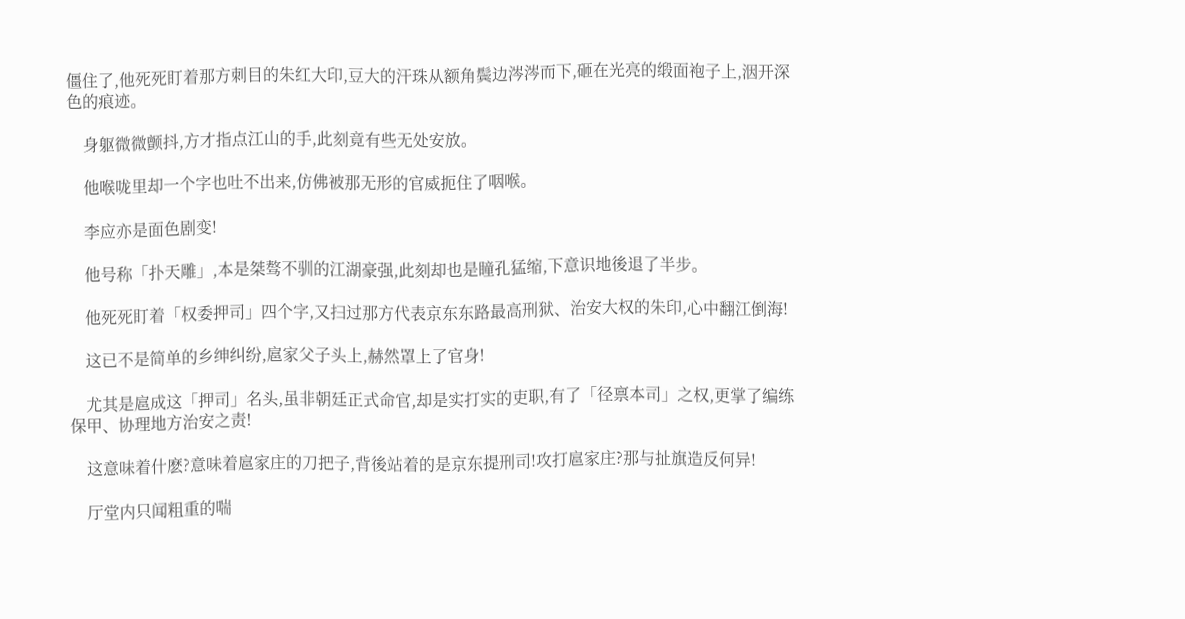僵住了,他死死盯着那方刺目的朱红大印,豆大的汗珠从额角鬓边涔涔而下,砸在光亮的缎面袍子上,洇开深色的痕迹。

    身躯微微颤抖,方才指点江山的手,此刻竟有些无处安放。

    他喉咙里却一个字也吐不出来,仿佛被那无形的官威扼住了咽喉。

    李应亦是面色剧变!

    他号称「扑天雕」,本是桀骜不驯的江湖豪强,此刻却也是瞳孔猛缩,下意识地後退了半步。

    他死死盯着「权委押司」四个字,又扫过那方代表京东东路最高刑狱、治安大权的朱印,心中翻江倒海!

    这已不是简单的乡绅纠纷,扈家父子头上,赫然罩上了官身!

    尤其是扈成这「押司」名头,虽非朝廷正式命官,却是实打实的吏职,有了「径禀本司」之权,更掌了编练保甲、协理地方治安之责!

    这意味着什麽?意味着扈家庄的刀把子,背後站着的是京东提刑司!攻打扈家庄?那与扯旗造反何异!

    厅堂内只闻粗重的喘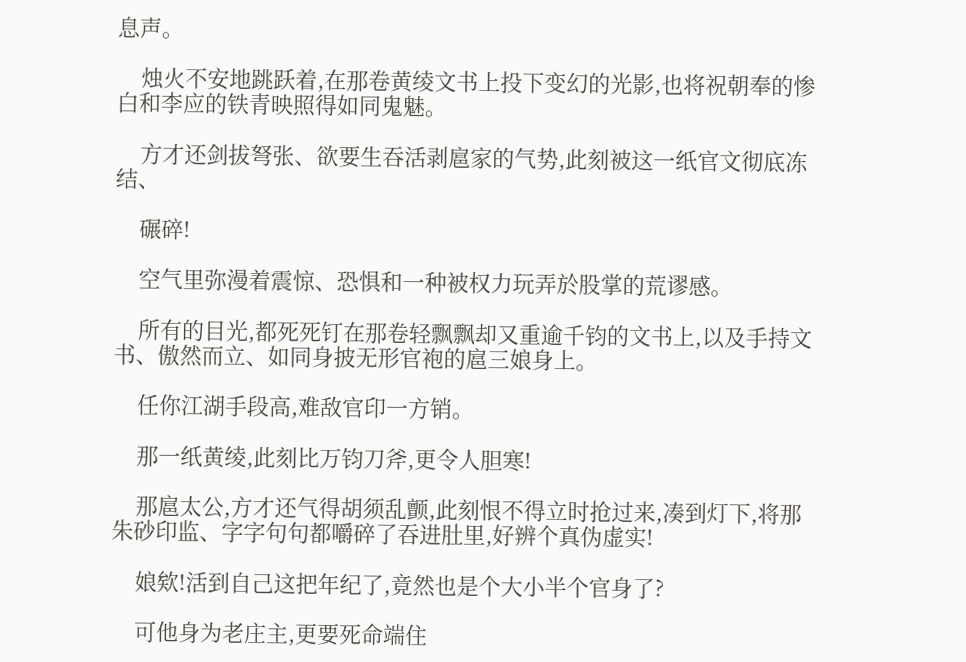息声。

    烛火不安地跳跃着,在那卷黄绫文书上投下变幻的光影,也将祝朝奉的惨白和李应的铁青映照得如同鬼魅。

    方才还剑拔弩张、欲要生吞活剥扈家的气势,此刻被这一纸官文彻底冻结、

    碾碎!

    空气里弥漫着震惊、恐惧和一种被权力玩弄於股掌的荒谬感。

    所有的目光,都死死钉在那卷轻飘飘却又重逾千钧的文书上,以及手持文书、傲然而立、如同身披无形官袍的扈三娘身上。

    任你江湖手段高,难敌官印一方销。

    那一纸黄绫,此刻比万钧刀斧,更令人胆寒!

    那扈太公,方才还气得胡须乱颤,此刻恨不得立时抢过来,凑到灯下,将那朱砂印监、字字句句都嚼碎了吞进肚里,好辨个真伪虚实!

    娘欸!活到自己这把年纪了,竟然也是个大小半个官身了?

    可他身为老庄主,更要死命端住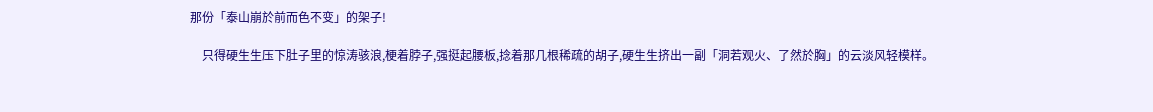那份「泰山崩於前而色不变」的架子!

    只得硬生生压下肚子里的惊涛骇浪,梗着脖子,强挺起腰板,捻着那几根稀疏的胡子,硬生生挤出一副「洞若观火、了然於胸」的云淡风轻模样。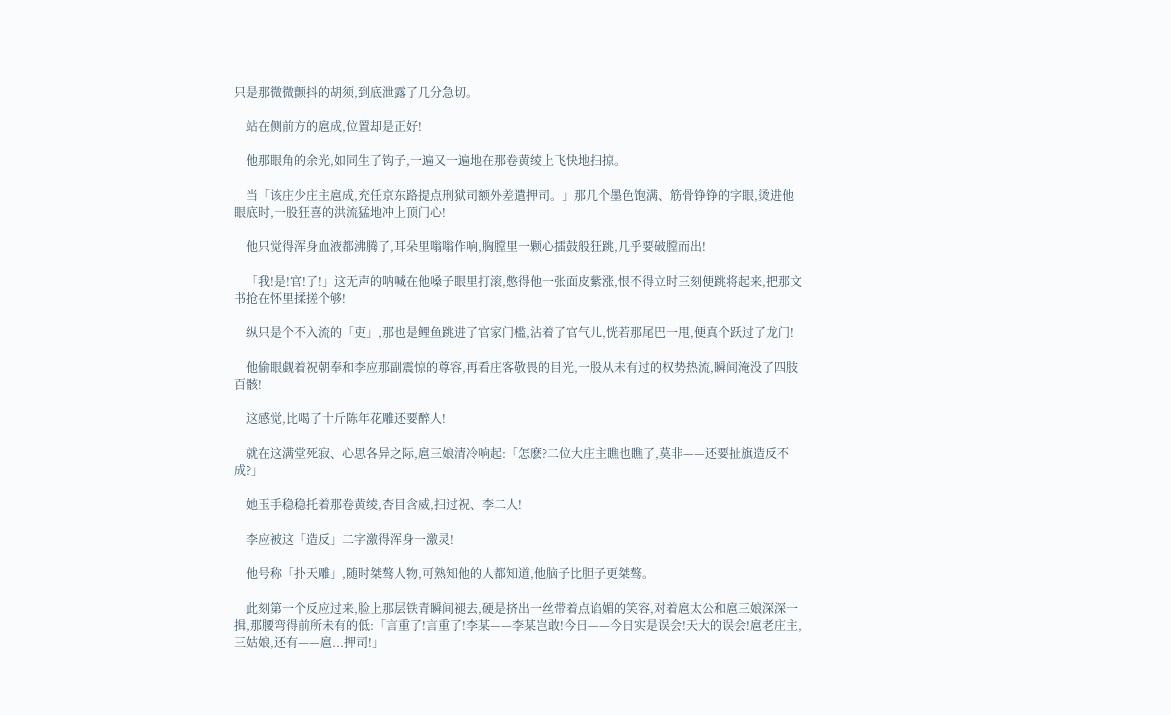只是那微微颤抖的胡须,到底泄露了几分急切。

    站在侧前方的扈成,位置却是正好!

    他那眼角的余光,如同生了钩子,一遍又一遍地在那卷黄绫上飞快地扫掠。

    当「该庄少庄主扈成,充任京东路提点刑狱司额外差遣押司。」那几个墨色饱满、筋骨铮铮的字眼,烫进他眼底时,一股狂喜的洪流猛地冲上顶门心!

    他只觉得浑身血液都沸腾了,耳朵里嗡嗡作响,胸膛里一颗心擂鼓般狂跳,几乎要破膛而出!

    「我!是!官!了!」这无声的呐喊在他嗓子眼里打滚,憋得他一张面皮紫涨,恨不得立时三刻便跳将起来,把那文书抢在怀里揉搓个够!

    纵只是个不入流的「吏」,那也是鲤鱼跳进了官家门槛,沾着了官气儿,恍若那尾巴一甩,便真个跃过了龙门!

    他偷眼觑着祝朝奉和李应那副震惊的尊容,再看庄客敬畏的目光,一股从未有过的权势热流,瞬间淹没了四肢百骸!

    这感觉,比喝了十斤陈年花雕还要醉人!

    就在这满堂死寂、心思各异之际,扈三娘清冷响起:「怎麽?二位大庄主瞧也瞧了,莫非——还要扯旗造反不成?」

    她玉手稳稳托着那卷黄绫,杏目含威,扫过祝、李二人!

    李应被这「造反」二字激得浑身一激灵!

    他号称「扑天雕」,随时桀骜人物,可熟知他的人都知道,他脑子比胆子更桀骜。

    此刻第一个反应过来,脸上那层铁青瞬间褪去,硬是挤出一丝带着点谄媚的笑容,对着扈太公和扈三娘深深一揖,那腰弯得前所未有的低:「言重了!言重了!李某——李某岂敢!今日——今日实是误会!天大的误会!扈老庄主,三姑娘,还有——扈...押司!」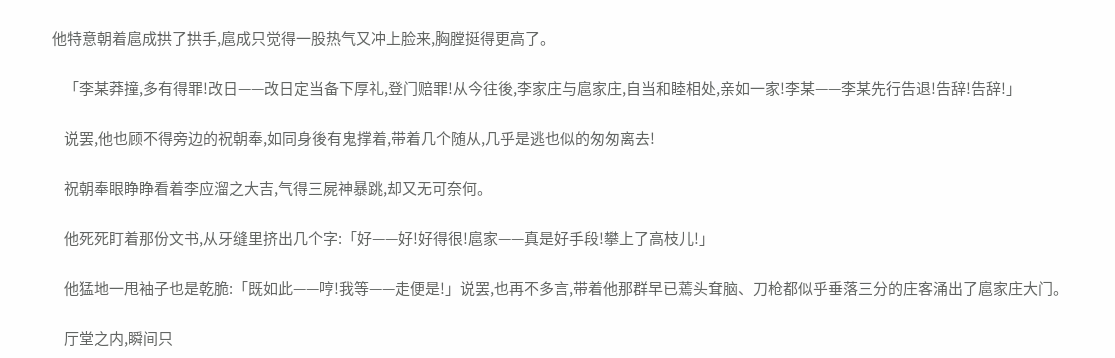他特意朝着扈成拱了拱手,扈成只觉得一股热气又冲上脸来,胸膛挺得更高了。

    「李某莽撞,多有得罪!改日——改日定当备下厚礼,登门赔罪!从今往後,李家庄与扈家庄,自当和睦相处,亲如一家!李某——李某先行告退!告辞!告辞!」

    说罢,他也顾不得旁边的祝朝奉,如同身後有鬼撑着,带着几个随从,几乎是逃也似的匆匆离去!

    祝朝奉眼睁睁看着李应溜之大吉,气得三屍神暴跳,却又无可奈何。

    他死死盯着那份文书,从牙缝里挤出几个字:「好——好!好得很!扈家——真是好手段!攀上了高枝儿!」

    他猛地一甩袖子也是乾脆:「既如此——哼!我等——走便是!」说罢,也再不多言,带着他那群早已蔫头耷脑、刀枪都似乎垂落三分的庄客涌出了扈家庄大门。

    厅堂之内,瞬间只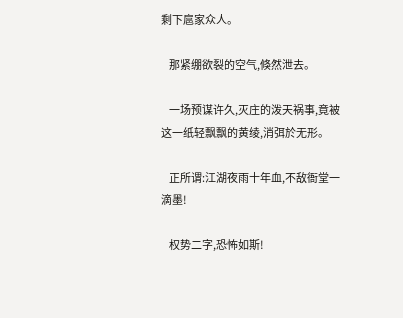剩下扈家众人。

    那紧绷欲裂的空气,倏然泄去。

    一场预谋许久,灭庄的泼天祸事,竟被这一纸轻飘飘的黄绫,消弭於无形。

    正所谓:江湖夜雨十年血,不敌衙堂一滴墨!

    权势二字,恐怖如斯!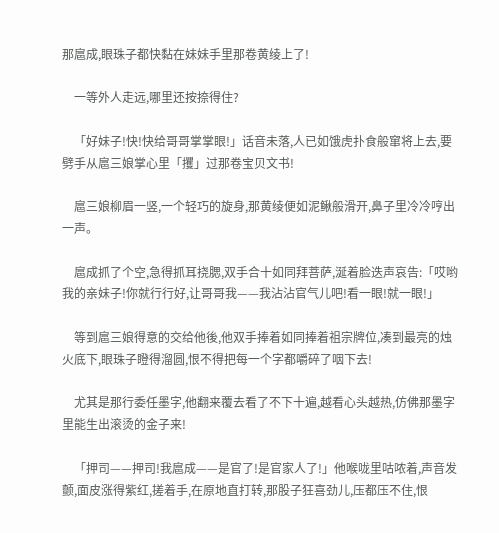那扈成,眼珠子都快黏在妹妹手里那卷黄绫上了!

    一等外人走远,哪里还按捺得住?

    「好妹子!快!快给哥哥掌掌眼!」话音未落,人已如饿虎扑食般窜将上去,要劈手从扈三娘掌心里「攫」过那卷宝贝文书!

    扈三娘柳眉一竖,一个轻巧的旋身,那黄绫便如泥鳅般滑开,鼻子里冷冷哼出一声。

    扈成抓了个空,急得抓耳挠腮,双手合十如同拜菩萨,涎着脸迭声哀告:「哎哟我的亲妹子!你就行行好,让哥哥我——我沾沾官气儿吧!看一眼!就一眼!」

    等到扈三娘得意的交给他後,他双手捧着如同捧着祖宗牌位,凑到最亮的烛火底下,眼珠子瞪得溜圆,恨不得把每一个字都嚼碎了咽下去!

    尤其是那行委任墨字,他翻来覆去看了不下十遍,越看心头越热,仿佛那墨字里能生出滚烫的金子来!

    「押司——押司!我扈成——是官了!是官家人了!」他喉咙里咕哝着,声音发颤,面皮涨得紫红,搓着手,在原地直打转,那股子狂喜劲儿,压都压不住,恨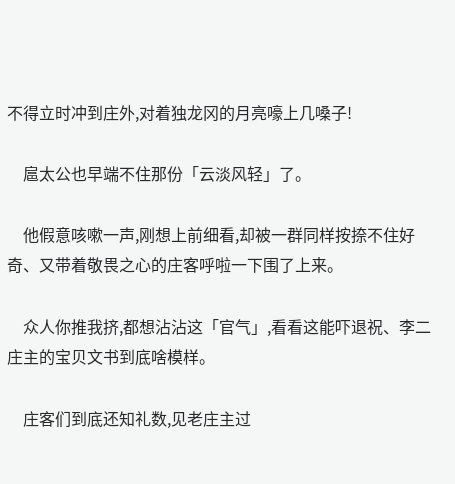不得立时冲到庄外,对着独龙冈的月亮嚎上几嗓子!

    扈太公也早端不住那份「云淡风轻」了。

    他假意咳嗽一声,刚想上前细看,却被一群同样按捺不住好奇、又带着敬畏之心的庄客呼啦一下围了上来。

    众人你推我挤,都想沾沾这「官气」,看看这能吓退祝、李二庄主的宝贝文书到底啥模样。

    庄客们到底还知礼数,见老庄主过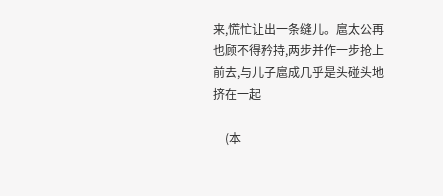来,慌忙让出一条缝儿。扈太公再也顾不得矜持,两步并作一步抢上前去,与儿子扈成几乎是头碰头地挤在一起

    (本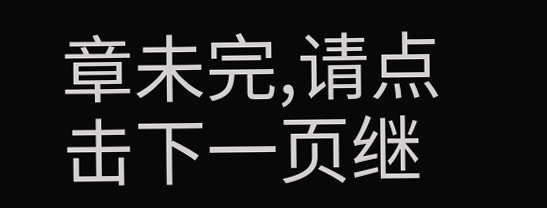章未完,请点击下一页继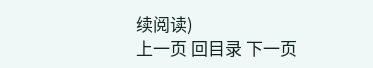续阅读)
上一页 回目录 下一页